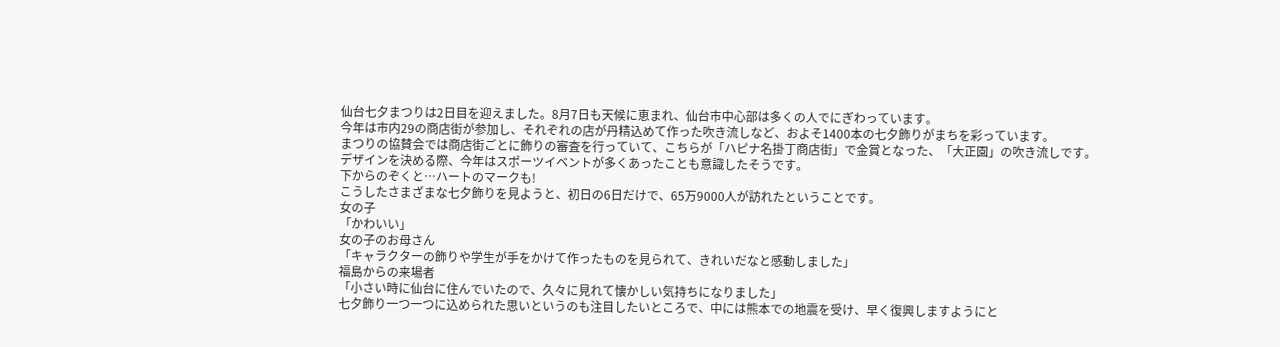仙台七夕まつりは2日目を迎えました。8月7日も天候に恵まれ、仙台市中心部は多くの人でにぎわっています。
今年は市内29の商店街が参加し、それぞれの店が丹精込めて作った吹き流しなど、およそ1400本の七夕飾りがまちを彩っています。
まつりの協賛会では商店街ごとに飾りの審査を行っていて、こちらが「ハピナ名掛丁商店街」で金賞となった、「大正園」の吹き流しです。
デザインを決める際、今年はスポーツイベントが多くあったことも意識したそうです。
下からのぞくと…ハートのマークも!
こうしたさまざまな七夕飾りを見ようと、初日の6日だけで、65万9000人が訪れたということです。
女の子
「かわいい」
女の子のお母さん
「キャラクターの飾りや学生が手をかけて作ったものを見られて、きれいだなと感動しました」
福島からの来場者
「小さい時に仙台に住んでいたので、久々に見れて懐かしい気持ちになりました」
七夕飾り一つ一つに込められた思いというのも注目したいところで、中には熊本での地震を受け、早く復興しますようにと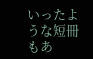いったような短冊もあ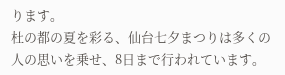ります。
杜の都の夏を彩る、仙台七夕まつりは多くの人の思いを乗せ、8日まで行われています。